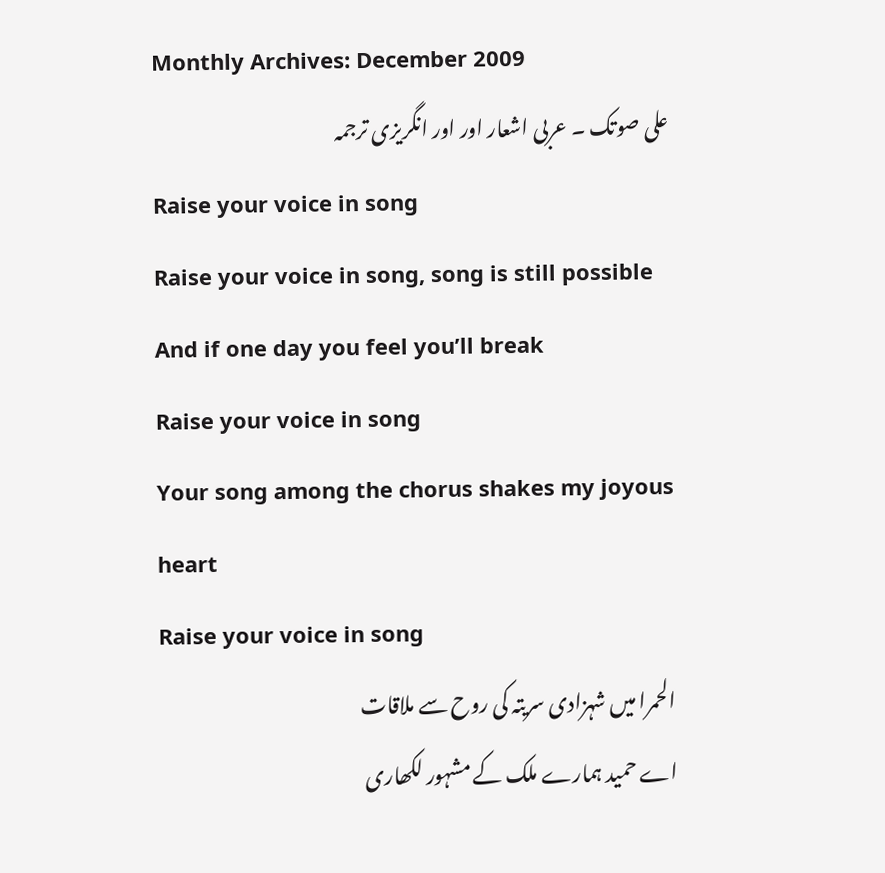Monthly Archives: December 2009
علی صوتک ۔ عربی اشعار اور اور انگریزی ترجمہ
Raise your voice in song
Raise your voice in song, song is still possible
And if one day you feel you’ll break
Raise your voice in song
Your song among the chorus shakes my joyous heart
Raise your voice in song
الحمرا میں شہزادی سریتہ کی روح سے ملاقات
اے حمید ہمارے ملک کے مشہور لکھاری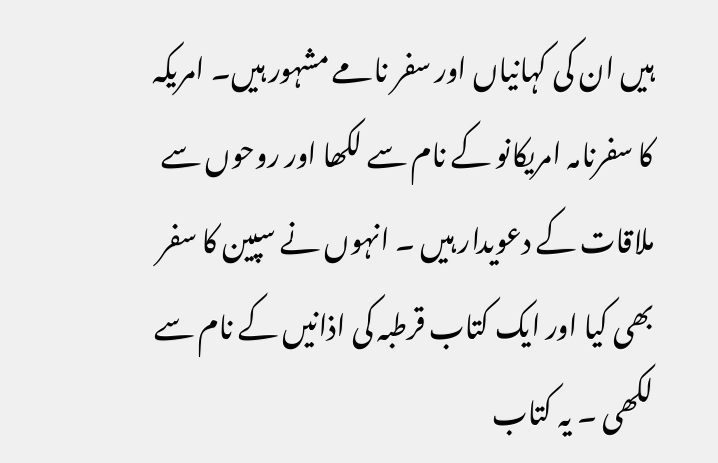ہیں ان کی کہانیاں اور سفر نامے مشہور ہیں۔ امریکہ کا سفرنامہ امریکانو کے نام سے لکھا اور روحوں سے ملاقات کے دعویدار ہیں ۔ انہوں نے سپین کا سفر بھی کیا اور ایک کتاب قرطبہ کی اذانیں کے نام سے لکھی ۔ یہ کتاب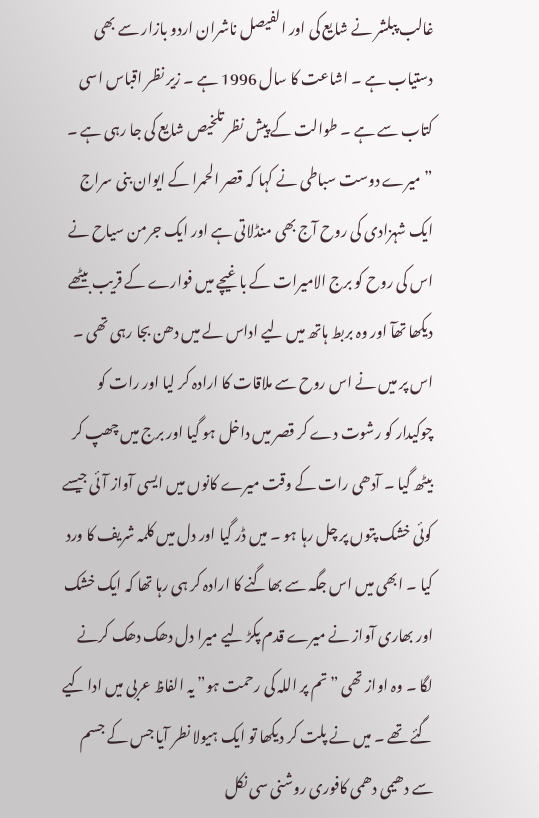غالب پبلشر نے شایع کی اور الفیصل ناشران اردو بازار سے بھی دستیاب ہے ۔ اشاعت کا سال 1996 ہے ۔ زیر نظر اقباس اسی کتاب سے ہے ۔ طوالت کے پیش نظر تلخیص شایع کی جا رہی ہے ۔
” میرے دوست سباطی نے کہا کہ قصر الحمرا کے ایوان بنی سراج ایک شہزادی کی روح آج بھی منڈلاتی ہے اور ایک جرمن سیاح نے اس کی روح کو برج الامیرات کے باغیچے میں فوارے کے قریب بیٹھے دیکھا تھآ اور وہ بربط ہاتھ میں لیے اداس لے میں دھن بجا رہی تھی ۔
اس پر میں نے اس روح سے ملاقات کا ارادہ کر لیا اور رات کو چوکیدار کو رشوت دے کر قصر میں داخل ہو گیا اور برج میں چھپ کر بیٹھ گیا ۔ آدھی رات کے وقت میرے کانوں میں ایسی آواز آئی جیسے کوئی خشک پتوں پر چل رہا ہو ۔ میں ڈر گیا اور دل میں کلمہ شریف کا ورد کیا ۔ ابھی میں اس جگہ سے بھاگنے کا ارادہ کر ہی رہا تھا کہ ایک خشک اور بھاری آواز نے میرے قدم پکڑ لیے میرا دل دھک دھک کرنے لگا ۔ وہ اواز تھی ” تم پر اللہ کی رحمت ہو” یہ الفاظ عربی میں ادا کیے گئے تھے ۔ میں نے پلت کر دیکھا تو ایک ہیولا نطر آیا جس کے جسم سے دھیمی دھمی کافوری روشنی سی نکل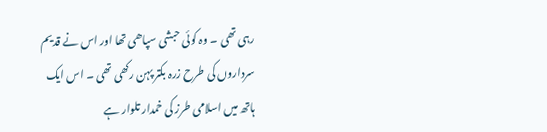رہی تھی ۔ وہ کوئی حبشی سپاھی تھا اور اس نے قدیم سرداروں کی طرح زرہ بکتر پہن رکھی تھی ۔ اس ایک ہاتھ میں اسلامی طرز کی خمدار تلوار ہے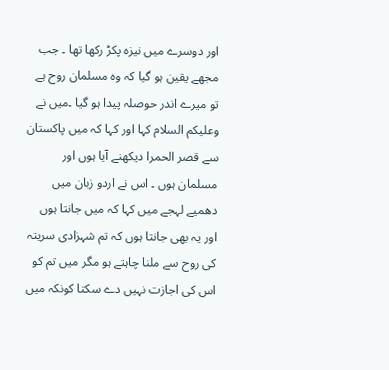اور دوسرے میں نیزہ پکڑ رکھا تھا ۔ جب مجھے یقین ہو گیا کہ وہ مسلمان روح ہے تو میرے اندر حوصلہ پیدا ہو گیا ۔میں نے وعلیکم السلام کہا اور کہا کہ میں پاکستان سے قصر الحمرا دیکھنے آیا ہوں اور مسلمان ہوں ۔ اس نے اردو زبان میں دھمیے لہجے میں کہا کہ میں جانتا ہوں اور یہ بھی جانتا ہوں کہ تم شہزادی سریتہ کی روح سے ملنا چاہتے ہو مگر میں تم کو اس کی اجازت نہیں دے سکتا کونکہ میں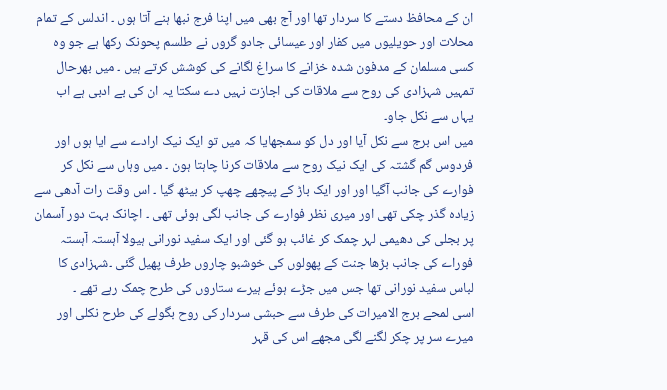ان کے محافظ دستے کا سردار تھا اور آج بھی میں اپنا فرج نبھا ہنے آتا ہوں ۔ اندلس کے تمام محلات اور حویلیوں میں کفار اور عیسائی جادو گروں نے طلسم پحونک رکھا ہے جو وہ کسی مسلمان کے مدفون شدہ خزانے کا سراغ لگانے کی کوشش کرتے ہیں ۔ میں بھرحال تمہیں شہزادی کی روح سے ملاقات کی اجازت نہیں دے سکتا یہ ان کی بے ادبی ہے اب یہاں سے نکل جاو۔
میں اس برج سے نکل آیا اور دل کو سمجھایا کہ میں تو ایک نیک ارادے سے ایا ہوں اور فردوس گم گشتہ کی ایک نیک روح سے ملاقات کرنا چاہتا ہون ۔ میں وہاں سے نکل کر فوارے کی جانب آگیا اور اور ایک باڑ کے پیچھے چھپ کر بیٹھ گیا ۔ اس وقت رات آدھی سے زیادہ گذر چکی تھی اور میری نظر فوارے کی جانب لگی ہوئی تھی ۔ اچانک بہت دور آسمان پر بجلی کی دھیمی لہر چمک کر غائب ہو گئی اور ایک سفید نورانی ہیولا آہستہ آہستہ فوراے کی جانب بڑھا جنت کے پھولوں کی خوشبو چاروں طرف پھیل گئی ۔شہزادی کا لباس سفید نورانی تھا جس میں جڑے ہوئے ہیرے ستاروں کی طرح چمک رہے تھے ۔
اسی لمحے برج الامیرات کی طرف سے حبشی سردار کی روح بگولے کی طرح نکلی اور میرے سر پر چکر لگنے لگی مجھے اس کی قہر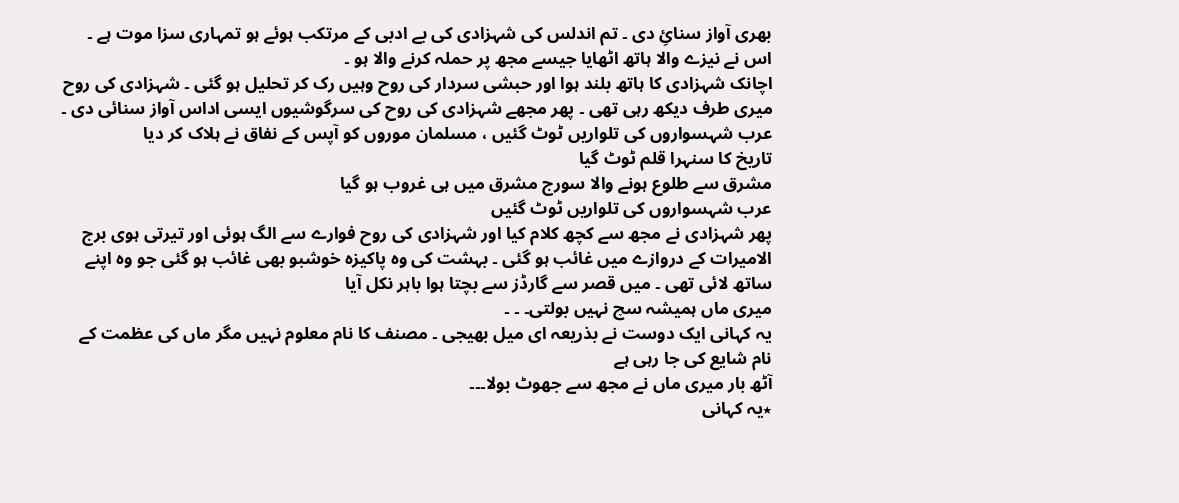بھری آواز سنائِ دی ۔ تم اندلس کی شہزادی کی بے ادبی کے مرتکب ہوئے ہو تمہاری سزا موت ہے ۔ اس نے نیزے والا ہاتھ اٹھایا جیسے مجھ پر حملہ کرنے والا ہو ۔
اچانک شہزادی کا ہاتھ بلند ہوا اور حبشی سردار کی روح وہیں رک کر تحلیل ہو گئی ۔ شہزادی کی روح میری طرف دیکھ رہی تھی ۔ پھر مجھے شہزادی کی روح کی سرگوشیوں ایسی اداس آواز سنائی دی ۔
عرب شہسواروں کی تلواریں ٹوٹ گئیں ، مسلمان موروں کو آپس کے نفاق نے ہلاک کر دیا
تاریخ کا سنہرا قلم ٹوٹ گیا
مشرق سے طلوع ہونے والا سورج مشرق میں ہی غروب ہو گیا
عرب شہسواروں کی تلواریں ٹوٹ گئیں
پھر شہزادی نے مجھ سے کچھ کلام کیا اور شہزادی کی روح فوارے سے الگ ہوئی اور تیرتی ہوی برج الامیرات کے دروازے میں غائب ہو گئی ۔ بہشت کی وہ پاکیزہ خوشبو بھی غائب ہو گئی جو وہ اپنے ساتھ لائی تھی ۔ میں قصر سے گارڈز سے بچتا ہوا باہر نکل آیا
میری ماں ہمیشہ سچ نہیں بولتی۔ ۔ ۔
یہ کہانی ایک دوست نے بذریعہ ای میل بھیجی ۔ مصنف کا نام معلوم نہیں مگر ماں کی عظمت کے نام شایع کی جا رہی ہے
آٹھ بار میری ماں نے مجھ سے جھوٹ بولا۔۔۔
٭یہ کہانی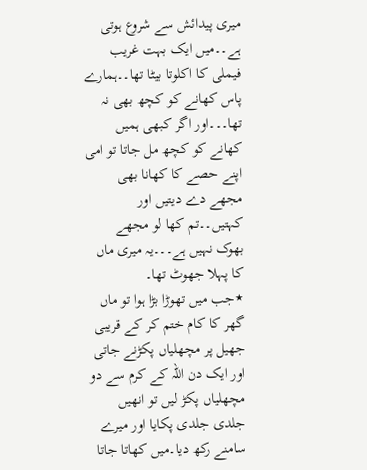میری پیدائش سے شروع ہوتی ہے۔۔میں ایک بہت غریب فیملی کا اکلوتا بیٹا تھا۔۔ہمارے پاس کھانے کو کچھ بھی نہ تھا۔۔۔اور اگر کبھی ہمیں کھانے کو کچھ مل جاتا تو امی اپنے حصے کا کھانا بھی مجھے دے دیتیں اور کہتیں۔۔تم کھا لو مجھے بھوک نہیں ہے۔۔۔یہ میری ماں کا پہلا جھوٹ تھا۔
٭جب میں تھوڑا بڑا ہوا تو ماں گھر کا کام ختم کر کے قریبی جھیل پر مچھلیاں پکڑنے جاتی اور ایک دن اللہ کے کرم سے دو مچھلیاں پکڑ لیں تو انھیں جلدی جلدی پکایا اور میرے سامنے رکھ دیا۔میں کھاتا جاتا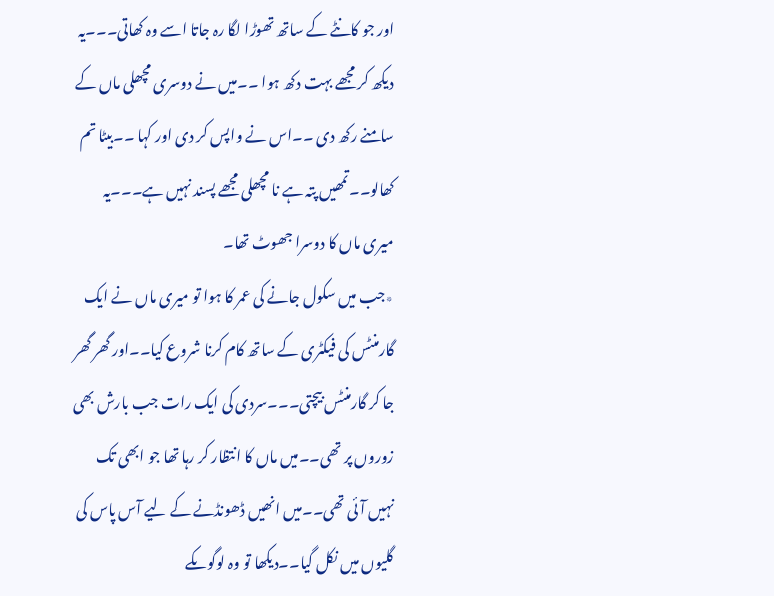اور جو کانٹے کے ساتھ تھوڑا لگا رہ جاتا اسے وہ کھاتی۔۔۔یہ دیکھ کر مجھے بہت دکھ ہوا ۔۔میں نے دوسری مچھلی ماں کے سامنے رکھ دی ۔۔اس نے واپس کر دی اور کہا ۔۔بیٹا تم کھالو۔۔تمھیں پتہ ہے نا مچھلی مجھے پسند نہیں ہے۔۔۔یہ میری ماں کا دوسرا جھوٹ تھا۔
٭جب میں سکول جانے کی عمر کا ہوا تو میری ماں نے ایک گارمنٹس کی فیکٹری کے ساتھ کام کرنا شروع کیا۔۔اور گھر گھر جا کر گارمنٹس بیچتی۔۔۔سردی کی ایک رات جب بارش بھی زوروں پر تھی۔۔میں ماں کا انتظار کر رہا تھا جو ابھی تک نہیں آئی تھی۔۔میں انھیں ڈھونڈنے کے لیے آس پاس کی گلیوں میں نکل گیا۔۔دیکھا تو وہ لوگوںکے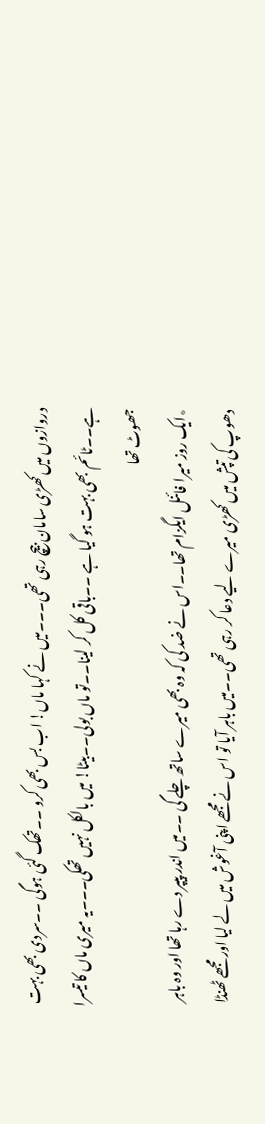دروازوں میں کھڑی سامان بیچ رہی تھی۔۔۔میں نے کہا ماں! اب بس بھی کرو ۔۔تھک گئی ہوگی ۔۔سردی بھی بہت ہے۔۔ٹائم بھی بہت ہو گیا ہے ۔۔باقی کل کر لینا۔۔تو ماں بولی۔۔بیٹا! میں بالکل نہیں تھکی۔۔۔یہ میری ماں کا تیسرا جھوٹ تھا
٭ایک روز میرا فائنل ایگزام تھا۔۔اس نے ضد کی کہ وہ بھی میرے ساتھ چلے گی ۔۔میں اندر پیپر دے رہا تھا اور وہ باہر دھوپ کی تپش میں کھڑی میرے لیے دعا کر رہی تھی۔۔میں باہر آیا تو اس نے مجھے اپنی آغوش میں لے لیا اور مجھے ٹھنڈا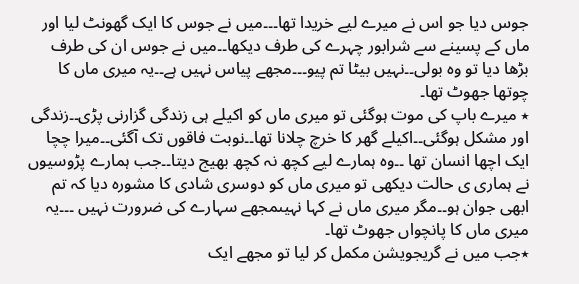جوس دیا جو اس نے میرے لیے خریدا تھا۔۔۔میں نے جوس کا ایک گھونٹ لیا اور ماں کے پسینے سے شرابور چہرے کی طرف دیکھا۔۔میں نے جوس ان کی طرف بڑھا دیا تو وہ بولی۔۔نہیں بیٹا تم پیو۔۔۔مجھے پیاس نہیں ہے۔۔یہ میری ماں کا چوتھا جھوٹ تھا۔
٭ میرے باپ کی موت ہوگئی تو میری ماں کو اکیلے ہی زندگی گزارنی پڑی۔۔زندگی اور مشکل ہوگئی۔۔اکیلے گھر کا خرچ چلانا تھا۔۔نوبت فاقوں تک آگئی۔۔میرا چچا ایک اچھا انسان تھا ۔۔وہ ہمارے لیے کچھ نہ کچھ بھیج دیتا۔۔جب ہمارے پڑوسیوں نے ہماری ی حالت دیکھی تو میری ماں کو دوسری شادی کا مشورہ دیا کہ تم ابھی جوان ہو۔۔مگر میری ماں نے کہا نہیںمجھے سہارے کی ضرورت نہیں ۔۔۔یہ میری ماں کا پانچواں جھوٹ تھا۔
٭جب میں نے گریجویشن مکمل کر لیا تو مجھے ایک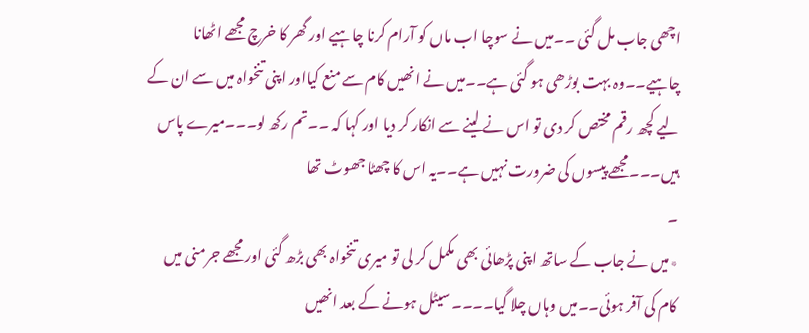اچھی جاب مل گئی ۔۔میں نے سوچا اب ماں کو آرام کرنا چاہیے اور گھر کا خرچ مجھے اٹھانا چاہیے۔۔وہ بہت بوڑھی ہو گئی ہے۔۔میں نے انھیں کام سے منع کیااور اپنی تنخواہ میں سے ان کے لیے کچھ رقم مختص کر دی تو اس نے لینے سے انکار کر دیا اور کہا کہ ۔۔تم رکھ لو۔۔۔میرے پاس ہیں۔۔۔مجھے پیسوں کی ضرورت نہیں ہے۔۔یہ اس کا چھٹا جھوٹ تھا
۔
٭میں نے جاب کے ساتھ اپنی پڑھائی بھی مکمل کر لی تو میری تنخواہ بھی بڑھ گئی اور مجھے جرمنی میں کام کی آفر ہوئی۔۔میں وہاں چلا گیا۔۔۔۔ سیٹل ہونے کے بعد انھیں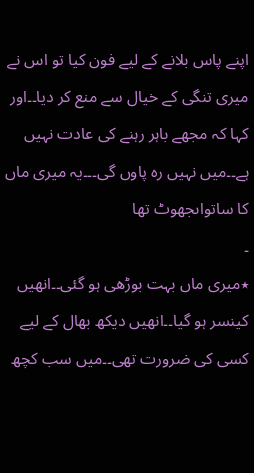اپنے پاس بلانے کے لیے فون کیا تو اس نے میری تنگی کے خیال سے منع کر دیا۔۔اور کہا کہ مجھے باہر رہنے کی عادت نہیں ہے۔۔میں نہیں رہ پاوں گی۔۔۔یہ میری ماں کا ساتواںجھوٹ تھا
۔
٭میری ماں بہت بوڑھی ہو گئی۔۔انھیں کینسر ہو گیا۔۔انھیں دیکھ بھال کے لیے کسی کی ضرورت تھی۔۔میں سب کچھ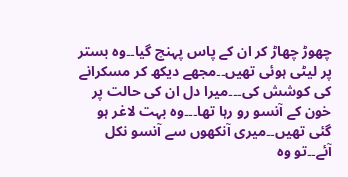چھوڑ چھاڑ کر ان کے پاس پہنچ گیا۔۔وہ بستر پر لیٹی ہوئی تھیں۔۔مجھے دیکھ کر مسکرانے کی کوشش کی۔۔۔میرا دل ان کی حالت پر خون کے آنسو رو رہا تھا۔۔۔وہ بہت لاغر ہو گئی تھیں۔۔میری آنکھوں سے آنسو نکل آئے۔۔تو وہ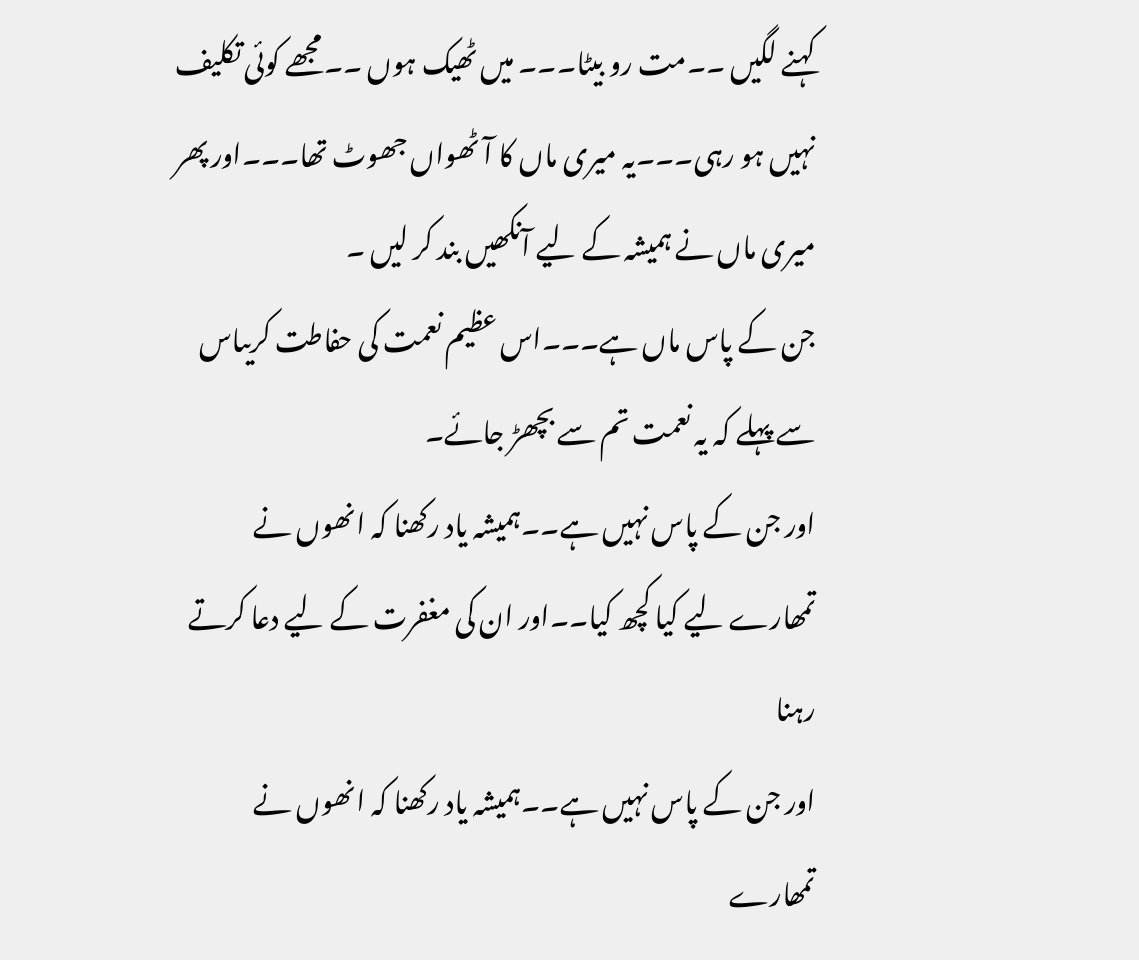کہنے لگیں ۔۔مت رو بیٹا۔۔۔ میں ٹھیک ہوں ۔۔مجھے کوئی تکلیف نہیں ہو رہی۔۔۔یہ میری ماں کا آٹھواں جھوٹ تھا۔۔۔اور پھر میری ماں نے ہمیشہ کے لیے آنکھیں بند کر لیں ۔
جن کے پاس ماں ہے۔۔۔اس عظیم نعمت کی حفاطت کریںاس سے پہلے کہ یہ نعمت تم سے بچھڑ جائے۔
اور جن کے پاس نہیں ہے۔۔ہمیشہ یاد رکھنا کہ انھوں نے تمھارے لیے کیا کچھ کیا۔۔اور ان کی مغفرت کے لیے دعا کرتے رہنا
اور جن کے پاس نہیں ہے۔۔ہمیشہ یاد رکھنا کہ انھوں نے تمھارے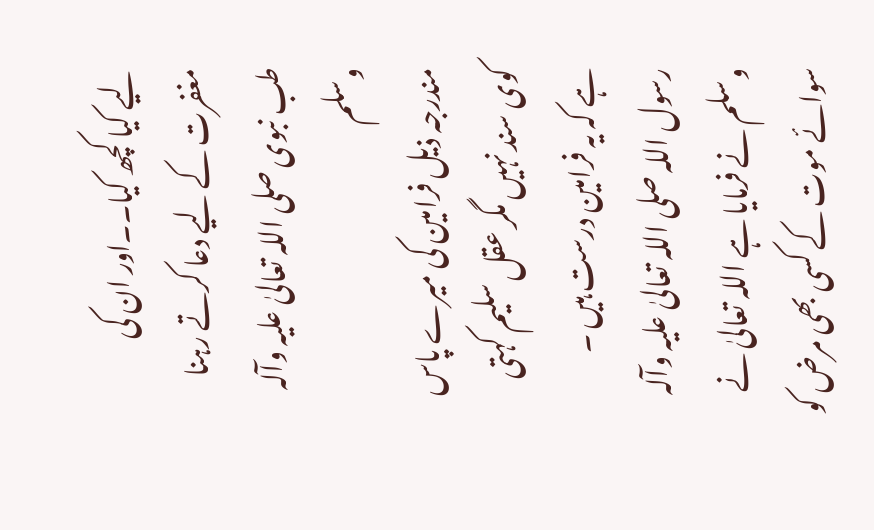لیے کیا کچھ کیا۔۔اور ان کی مغفرت کے لیے دعا کرتے رہنا
طب نبوی صلی اللہ تعالیٰ علیہ وآلہ وسلم
مندرجہ ذیل فرامین کی میرے پاس کوی سند نہیں مگر عقل سلیم کہتی ہے کہ یہ فرامین درست ہیں ۔
رسول اللہ صلی اللہ تعالیٰ علیہ وآلہ وسلم نے فرمایا ہے اللہ تعالیٰ نے سوائے موت کے کسی بھی مرض کو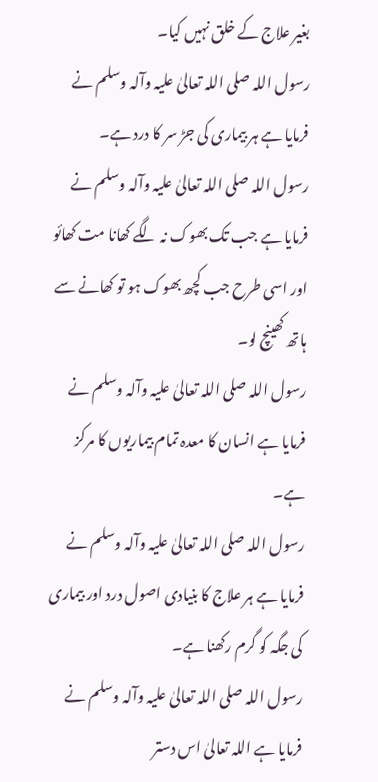بغیر علاج کے خلق نہیں کیا۔
رسول اللہ صلی اللہ تعالیٰ علیہ وآلہ وسلم نے فرمایا ہے ہر بیماری کی جڑ سر کا درد ہے۔
رسول اللہ صلی اللہ تعالیٰ علیہ وآلہ وسلم نے فرمایا ہے جب تک بھوک نہ لگے کھانا مت کھائو اور اسی طرح جب کچھ بھوک ہو تو کھانے سے ہاتھ کھینچ لو۔
رسول اللہ صلی اللہ تعالیٰ علیہ وآلہ وسلم نے فرمایا ہے انسان کا معدہ تمام بیماریوں کا مرکز ہے۔
رسول اللہ صلی اللہ تعالیٰ علیہ وآلہ وسلم نے فرمایا ہے ہر علاج کا بنیادی اصول درد اور بیماری کی جگہ کو گرم رکھنا ہے۔
رسول اللہ صلی اللہ تعالیٰ علیہ وآلہ وسلم نے فرمایا ہے اللہ تعالیٰ اس دستر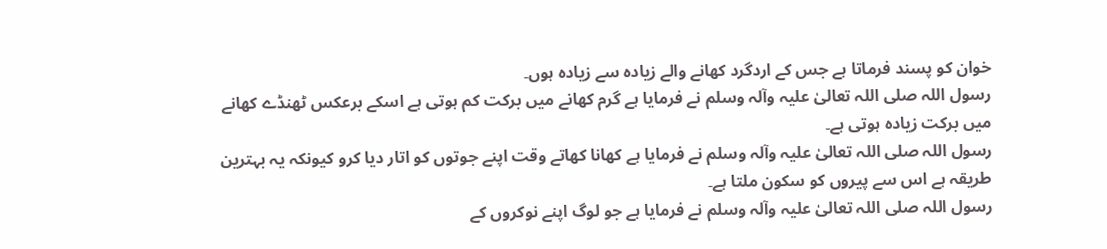خوان کو پسند فرماتا ہے جس کے اردگرد کھانے والے زیادہ سے زیادہ ہوں۔
رسول اللہ صلی اللہ تعالیٰ علیہ وآلہ وسلم نے فرمایا ہے گرم کھانے میں برکت کم ہوتی ہے اسکے برعکس ٹھنڈے کھانے میں برکت زیادہ ہوتی ہے۔
رسول اللہ صلی اللہ تعالیٰ علیہ وآلہ وسلم نے فرمایا ہے کھانا کھاتے وقت اپنے جوتوں کو اتار دیا کرو کیونکہ یہ بہترین طریقہ ہے اس سے پیروں کو سکون ملتا ہے۔
رسول اللہ صلی اللہ تعالیٰ علیہ وآلہ وسلم نے فرمایا ہے جو لوگ اپنے نوکروں کے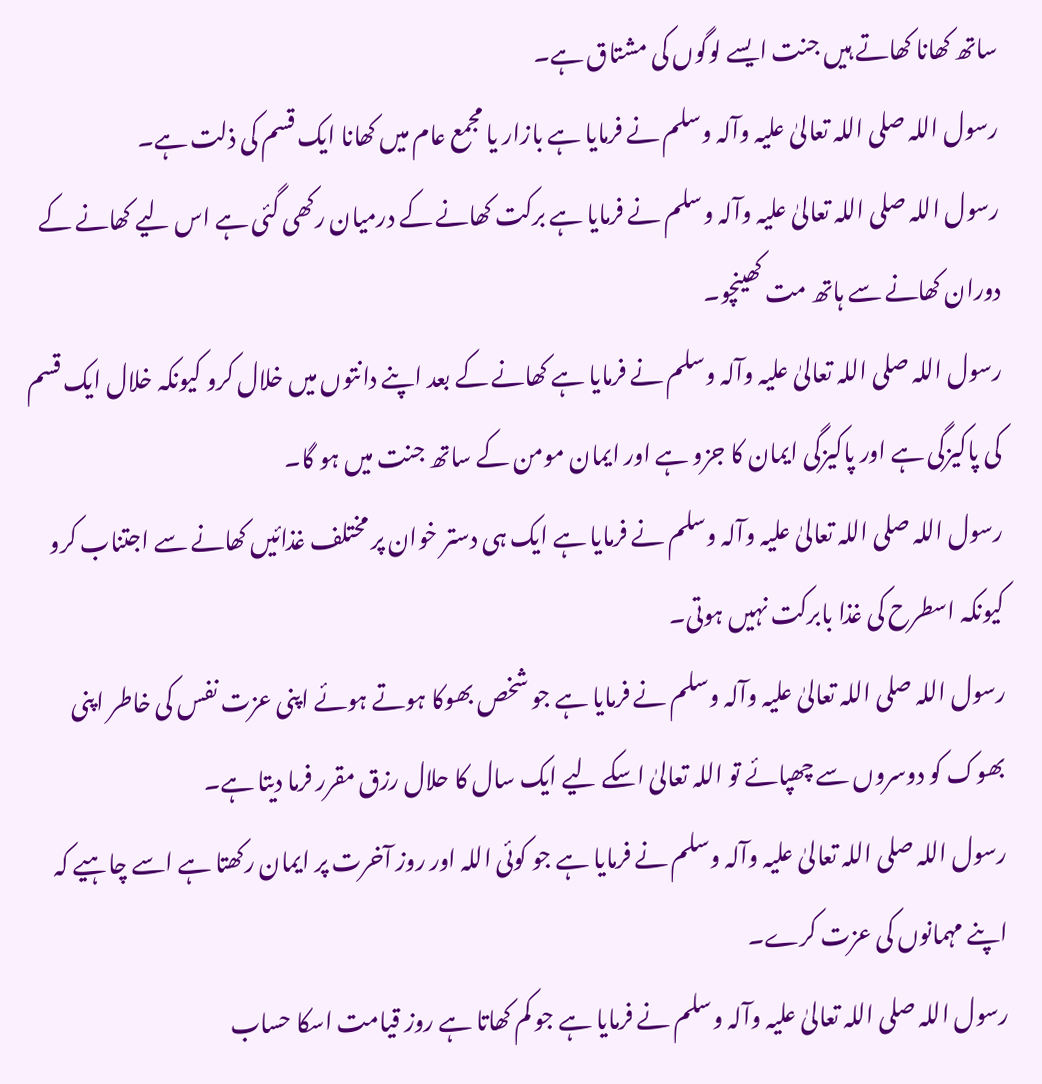ساتھ کھانا کھاتے ہیں جنت ایسے لوگوں کی مشتاق ہے۔
رسول اللہ صلی اللہ تعالیٰ علیہ وآلہ وسلم نے فرمایا ہے بازار یا مجمع عام میں کھانا ایک قسم کی ذلت ہے۔
رسول اللہ صلی اللہ تعالیٰ علیہ وآلہ وسلم نے فرمایا ہے برکت کھانے کے درمیان رکھی گئی ہے اس لیے کھانے کے دوران کھانے سے ہاتھ مت کھینچو۔
رسول اللہ صلی اللہ تعالیٰ علیہ وآلہ وسلم نے فرمایا ہے کھانے کے بعد اپنے دانتوں میں خلال کرو کیونکہ خلال ایک قسم کی پاکیزگی ہے اور پاکیزگی ایمان کا جزو ہے اور ایمان مومن کے ساتھ جنت میں ہو گا۔
رسول اللہ صلی اللہ تعالیٰ علیہ وآلہ وسلم نے فرمایا ہے ایک ہی دستر خوان پر مختلف غذائیں کھانے سے اجتناب کرو کیونکہ اسطرح کی غذا بابرکت نہیں ہوتی۔
رسول اللہ صلی اللہ تعالیٰ علیہ وآلہ وسلم نے فرمایا ہے جو شخص بھوکا ہوتے ہوئے اپنی عزت نفس کی خاطر اپنی بھوک کو دوسروں سے چھپائے تو اللہ تعالیٰ اسکے لیے ایک سال کا حلال رزق مقرر فرما دیتا ہے۔
رسول اللہ صلی اللہ تعالیٰ علیہ وآلہ وسلم نے فرمایا ہے جو کوئی اللہ اور روز آخرت پر ایمان رکھتا ہے اسے چاہیے کہ اپنے مہمانوں کی عزت کرے۔
رسول اللہ صلی اللہ تعالیٰ علیہ وآلہ وسلم نے فرمایا ہے جو کم کھاتا ہے روز قیامت اسکا حساب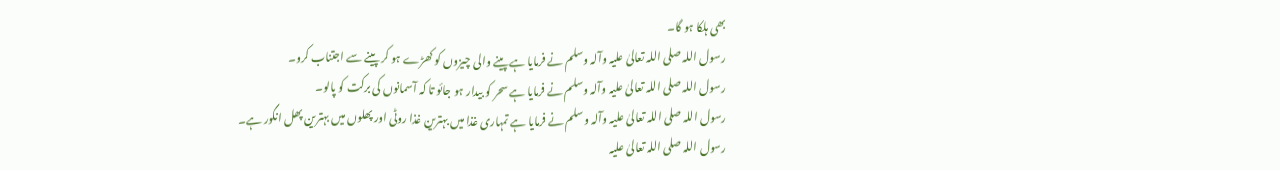بھی ہلکا ہو گا۔
رسول اللہ صلی اللہ تعالیٰ علیہ وآلہ وسلم نے فرمایا ہے پینے والی چیزوں کو کھڑے ہو کر پینے سے اجتناب کرو۔
رسول اللہ صلی اللہ تعالیٰ علیہ وآلہ وسلم نے فرمایا ہے سحر کو بیدار ہو جائو تا کہ آسمانوں کی برکت کو پالو۔
رسول اللہ صلی اللہ تعالیٰ علیہ وآلہ وسلم نے فرمایا ہے تمہاری غذا میں بہترین غذا روٹی اور پھلوں میں بہترین پھل انگور ہے۔
رسول اللہ صلی اللہ تعالیٰ علیہ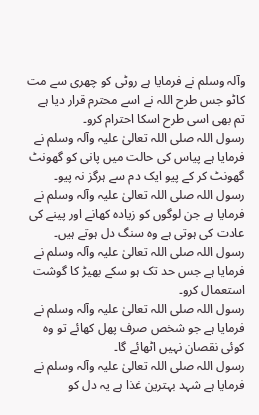وآلہ وسلم نے فرمایا ہے روٹی کو چھری سے مت کاٹو جس طرح اللہ نے اسے محترم قرار دیا ہے تم بھی اسی طرح اسکا احترام کرو۔
رسول اللہ صلی اللہ تعالیٰ علیہ وآلہ وسلم نے فرمایا ہے پیاس کی حالت میں پانی کو گھونٹ گھونٹ کر کے پیو ایک دم سے ہرگز نہ پیو۔
رسول اللہ صلی اللہ تعالیٰ علیہ وآلہ وسلم نے فرمایا ہے جن لوگوں کو زیادہ کھانے اور پینے کی عادت کی ہوتی ہے وہ سنگ دل ہوتے ہیں۔
رسول اللہ صلی اللہ تعالیٰ علیہ وآلہ وسلم نے فرمایا ہے جس حد تک ہو سکے بھیڑ کا گوشت استعمال کرو۔
رسول اللہ صلی اللہ تعالیٰ علیہ وآلہ وسلم نے فرمایا ہے جو شخص صرف پھل کھائے تو وہ کوئی نقصان نہیں اٹھائے گا۔
رسول اللہ صلی اللہ تعالیٰ علیہ وآلہ وسلم نے فرمایا ہے شہد بہترین غذا ہے یہ دل کو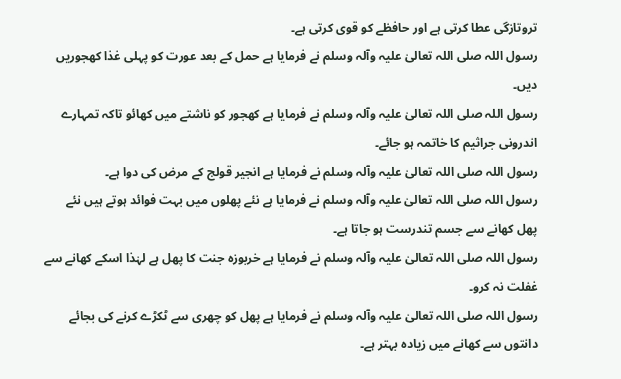تروتازگی عطا کرتی ہے اور حافظے کو قوی کرتی ہے۔
رسول اللہ صلی اللہ تعالیٰ علیہ وآلہ وسلم نے فرمایا ہے حمل کے بعد عورت کو پہلی غذا کھجوریں دیں۔
رسول اللہ صلی اللہ تعالیٰ علیہ وآلہ وسلم نے فرمایا ہے کھجور کو ناشتے میں کھائو تاکہ تمہارے اندرونی جراثیم کا خاتمہ ہو جائے۔
رسول اللہ صلی اللہ تعالیٰ علیہ وآلہ وسلم نے فرمایا ہے انجیر قولج کے مرض کی دوا ہے۔
رسول اللہ صلی اللہ تعالیٰ علیہ وآلہ وسلم نے فرمایا ہے نئے پھلوں میں بہت فوائد ہوتے ہیں نئے پھل کھانے سے جسم تندرست ہو جاتا ہے۔
رسول اللہ صلی اللہ تعالیٰ علیہ وآلہ وسلم نے فرمایا ہے خربوزہ جنت کا پھل ہے لہٰذا اسکے کھانے سے غفلت نہ کرو۔
رسول اللہ صلی اللہ تعالیٰ علیہ وآلہ وسلم نے فرمایا ہے پھل کو چھری سے ٹکڑے کرنے کی بجائے دانتوں سے کھانے میں زیادہ بہتر ہے۔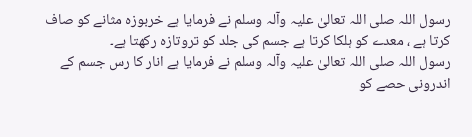رسول اللہ صلی اللہ تعالیٰ علیہ وآلہ وسلم نے فرمایا ہے خربوزہ مثانے کو صاف کرتا ہے ، معدے کو ہلکا کرتا ہے جسم کی جلد کو تروتازہ رکھتا ہے۔
رسول اللہ صلی اللہ تعالیٰ علیہ وآلہ وسلم نے فرمایا ہے انار کا رس جسم کے اندرونی حصے کو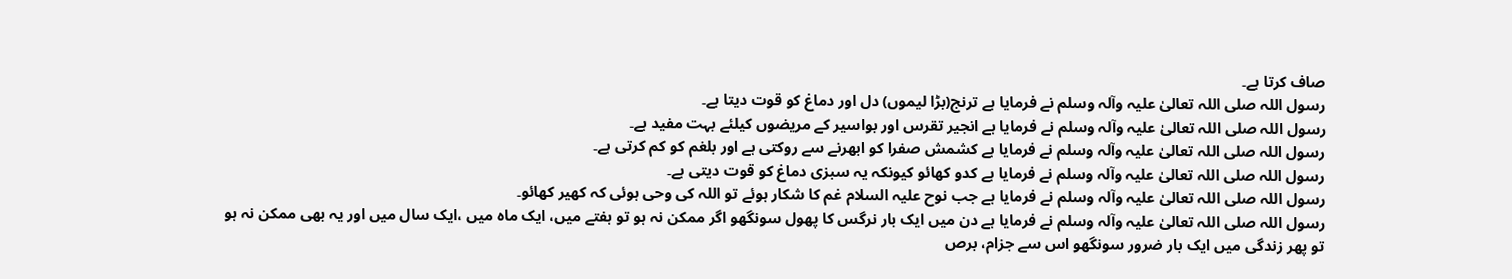صاف کرتا ہے۔
رسول اللہ صلی اللہ تعالیٰ علیہ وآلہ وسلم نے فرمایا ہے ترنج(بڑا لیموں) دل اور دماغ کو قوت دیتا ہے۔
رسول اللہ صلی اللہ تعالیٰ علیہ وآلہ وسلم نے فرمایا ہے انجیر تقرس اور بواسیر کے مریضوں کیلئے بہت مفید ہے۔
رسول اللہ صلی اللہ تعالیٰ علیہ وآلہ وسلم نے فرمایا ہے کشمش صفرا کو ابھرنے سے روکتی ہے اور بلغم کو کم کرتی ہے۔
رسول اللہ صلی اللہ تعالیٰ علیہ وآلہ وسلم نے فرمایا ہے کدو کھائو کیونکہ یہ سبزی دماغ کو قوت دیتی ہے۔
رسول اللہ صلی اللہ تعالیٰ علیہ وآلہ وسلم نے فرمایا ہے جب نوح علیہ السلام غم کا شکار ہوئے تو اللہ کی وحی ہوئی کہ کھیر کھائو۔
رسول اللہ صلی اللہ تعالیٰ علیہ وآلہ وسلم نے فرمایا ہے دن میں ایک بار نرگس کا پھول سونگھو اگر ممکن نہ ہو تو ہفتے میں، ایک ماہ میں ،ایک سال میں اور یہ بھی ممکن نہ ہو تو پھر زندگی میں ایک بار ضرور سونگھو اس سے جزام، برص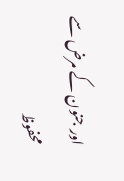اور جنون کے مرض سے محفوظ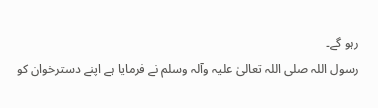رہو گے۔
رسول اللہ صلی اللہ تعالیٰ علیہ وآلہ وسلم نے فرمایا ہے اپنے دسترخوان کو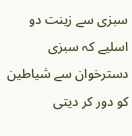سبزی سے زینت دو اسلیے کہ سبزی دسترخوان سے شیاطین کو دور کر دیتی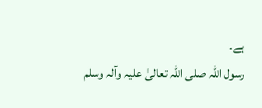ہے۔
رسول اللہ صلی اللہ تعالیٰ علیہ وآلہ وسلم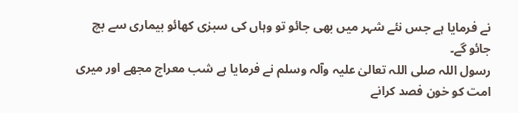نے فرمایا ہے جس نئے شہر میں بھی جائو تو وہاں کی سبزی کھائو بیماری سے بچ جائو گے۔
رسول اللہ صلی اللہ تعالیٰ علیہ وآلہ وسلم نے فرمایا ہے شب معراج مجھے اور میری امت کو خون فصد کرانے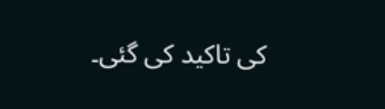کی تاکید کی گئی۔